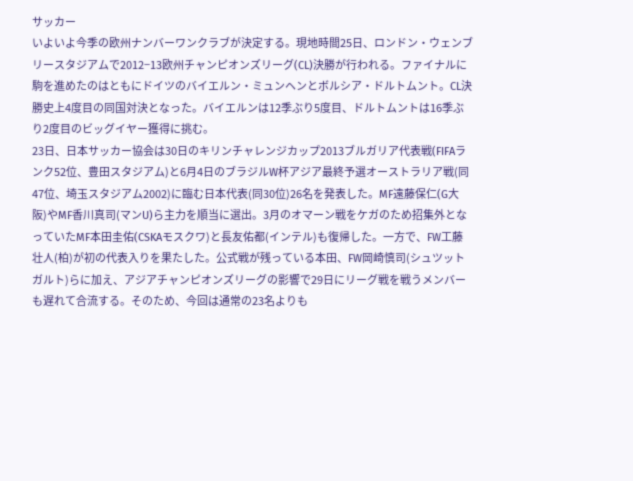サッカー
いよいよ今季の欧州ナンバーワンクラブが決定する。現地時間25日、ロンドン・ウェンブリースタジアムで2012−13欧州チャンピオンズリーグ(CL)決勝が行われる。ファイナルに駒を進めたのはともにドイツのバイエルン・ミュンヘンとボルシア・ドルトムント。CL決勝史上4度目の同国対決となった。バイエルンは12季ぶり5度目、ドルトムントは16季ぶり2度目のビッグイヤー獲得に挑む。
23日、日本サッカー協会は30日のキリンチャレンジカップ2013ブルガリア代表戦(FIFAランク52位、豊田スタジアム)と6月4日のブラジルW杯アジア最終予選オーストラリア戦(同47位、埼玉スタジアム2002)に臨む日本代表(同30位)26名を発表した。MF遠藤保仁(G大阪)やMF香川真司(マンU)ら主力を順当に選出。3月のオマーン戦をケガのため招集外となっていたMF本田圭佑(CSKAモスクワ)と長友佑都(インテル)も復帰した。一方で、FW工藤壮人(柏)が初の代表入りを果たした。公式戦が残っている本田、FW岡崎慎司(シュツットガルト)らに加え、アジアチャンピオンズリーグの影響で29日にリーグ戦を戦うメンバーも遅れて合流する。そのため、今回は通常の23名よりも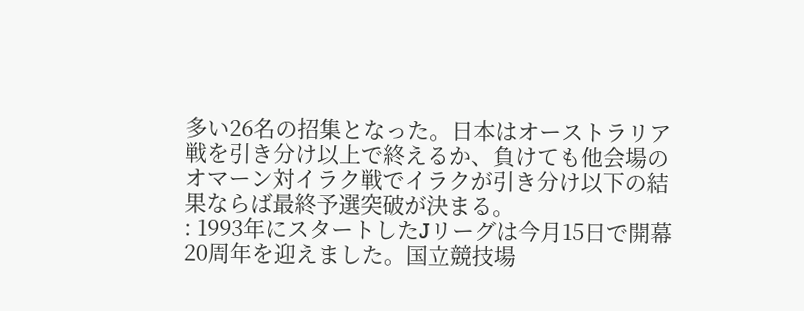多い26名の招集となった。日本はオーストラリア戦を引き分け以上で終えるか、負けても他会場のオマーン対イラク戦でイラクが引き分け以下の結果ならば最終予選突破が決まる。
: 1993年にスタートしたJリーグは今月15日で開幕20周年を迎えました。国立競技場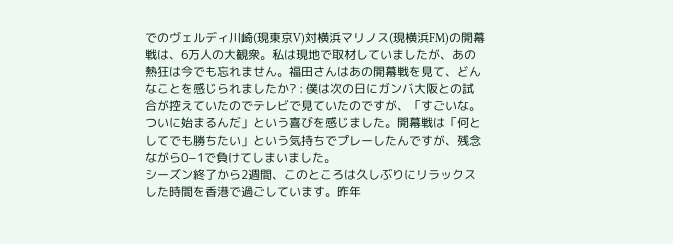でのヴェルディ川崎(現東京V)対横浜マリノス(現横浜FM)の開幕戦は、6万人の大観衆。私は現地で取材していましたが、あの熱狂は今でも忘れません。福田さんはあの開幕戦を見て、どんなことを感じられましたか? : 僕は次の日にガンバ大阪との試合が控えていたのでテレビで見ていたのですが、「すごいな。ついに始まるんだ」という喜びを感じました。開幕戦は「何としてでも勝ちたい」という気持ちでプレーしたんですが、残念ながら0−1で負けてしまいました。
シーズン終了から2週間、このところは久しぶりにリラックスした時間を香港で過ごしています。昨年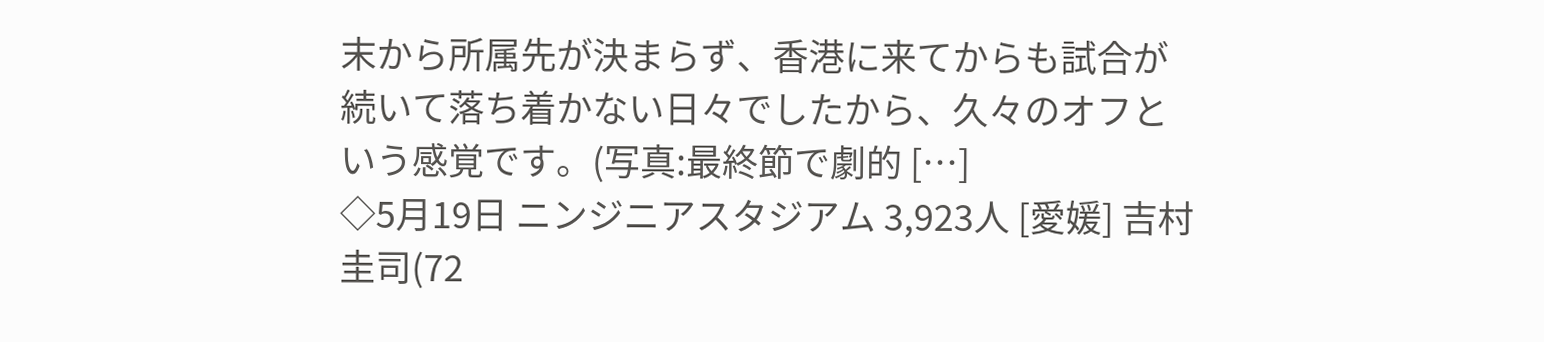末から所属先が決まらず、香港に来てからも試合が続いて落ち着かない日々でしたから、久々のオフという感覚です。(写真:最終節で劇的 […]
◇5月19日 ニンジニアスタジアム 3,923人 [愛媛] 吉村圭司(72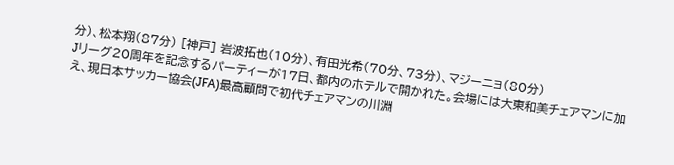分)、松本翔(87分) [神戸] 岩波拓也(10分)、有田光希(70分、73分)、マジーニョ(80分)
Jリーグ20周年を記念するパーティーが17日、都内のホテルで開かれた。会場には大東和美チェアマンに加え、現日本サッカー協会(JFA)最高顧問で初代チェアマンの川淵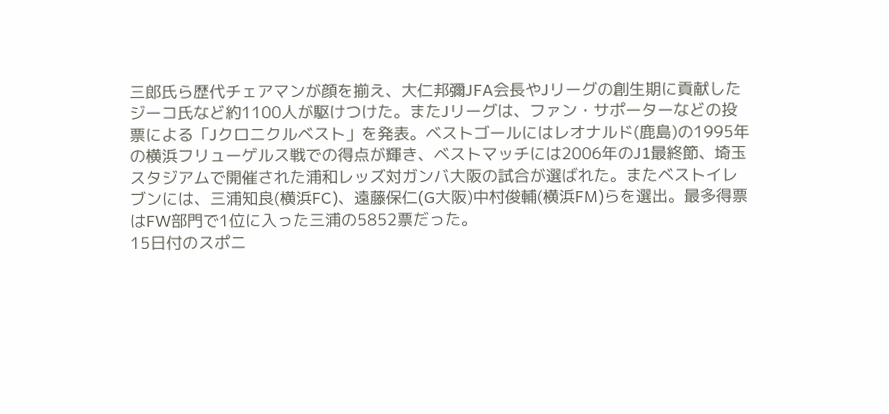三郎氏ら歴代チェアマンが顔を揃え、大仁邦彌JFA会長やJリーグの創生期に貢献したジーコ氏など約1100人が駆けつけた。またJリーグは、ファン・サポーターなどの投票による「Jクロニクルベスト」を発表。ベストゴールにはレオナルド(鹿島)の1995年の横浜フリューゲルス戦での得点が輝き、ベストマッチには2006年のJ1最終節、埼玉スタジアムで開催された浦和レッズ対ガンバ大阪の試合が選ばれた。またベストイレブンには、三浦知良(横浜FC)、遠藤保仁(G大阪)中村俊輔(横浜FM)らを選出。最多得票はFW部門で1位に入った三浦の5852票だった。
15日付のスポニ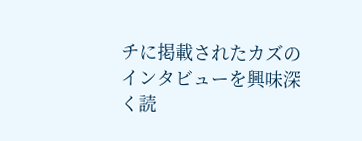チに掲載されたカズのインタビューを興味深く読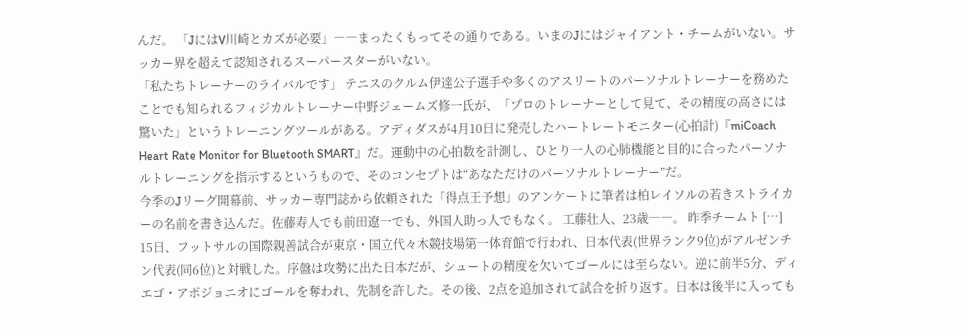んだ。 「JにはV川崎とカズが必要」――まったくもってその通りである。いまのJにはジャイアント・チームがいない。サッカー界を超えて認知されるスーパースターがいない。
「私たちトレーナーのライバルです」 テニスのクルム伊達公子選手や多くのアスリートのパーソナルトレーナーを務めたことでも知られるフィジカルトレーナー中野ジェームズ修一氏が、「プロのトレーナーとして見て、その精度の高さには驚いた」というトレーニングツールがある。アディダスが4月10日に発売したハートレートモニター(心拍計)『miCoach Heart Rate Monitor for Bluetooth SMART』だ。運動中の心拍数を計測し、ひとり一人の心肺機能と目的に合ったパーソナルトレーニングを指示するというもので、そのコンセプトは“あなただけのパーソナルトレーナー”だ。
今季のJリーグ開幕前、サッカー専門誌から依頼された「得点王予想」のアンケートに筆者は柏レイソルの若きストライカーの名前を書き込んだ。佐藤寿人でも前田遼一でも、外国人助っ人でもなく。 工藤壮人、23歳――。 昨季チームト […]
15日、フットサルの国際親善試合が東京・国立代々木競技場第一体育館で行われ、日本代表(世界ランク9位)がアルゼンチン代表(同6位)と対戦した。序盤は攻勢に出た日本だが、シュートの精度を欠いてゴールには至らない。逆に前半5分、ディエゴ・アポジョニオにゴールを奪われ、先制を許した。その後、2点を追加されて試合を折り返す。日本は後半に入っても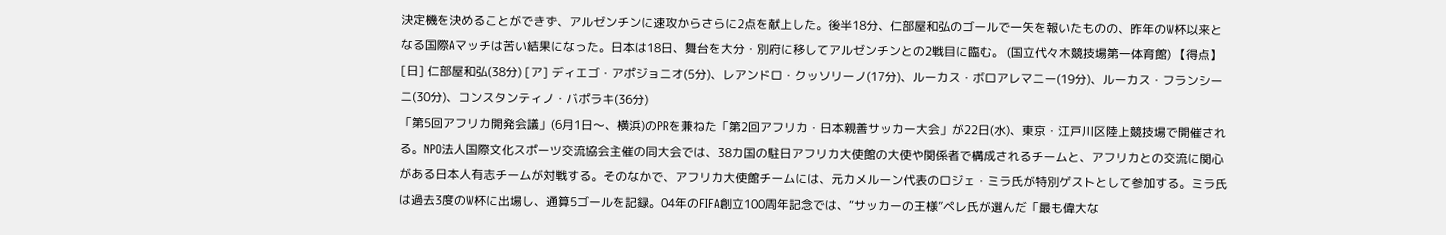決定機を決めることができず、アルゼンチンに速攻からさらに2点を献上した。後半18分、仁部屋和弘のゴールで一矢を報いたものの、昨年のW杯以来となる国際Aマッチは苦い結果になった。日本は18日、舞台を大分・別府に移してアルゼンチンとの2戦目に臨む。 (国立代々木競技場第一体育館) 【得点】 [日] 仁部屋和弘(38分) [ア] ディエゴ・アポジョニオ(5分)、レアンドロ・クッソリーノ(17分)、ルーカス・ボロアレマニー(19分)、ルーカス・フランシーニ(30分)、コンスタンティノ・バポラキ(36分)
「第5回アフリカ開発会議」(6月1日〜、横浜)のPRを兼ねた「第2回アフリカ・日本親善サッカー大会」が22日(水)、東京・江戸川区陸上競技場で開催される。NPO法人国際文化スポーツ交流協会主催の同大会では、38カ国の駐日アフリカ大使館の大使や関係者で構成されるチームと、アフリカとの交流に関心がある日本人有志チームが対戦する。そのなかで、アフリカ大使館チームには、元カメルーン代表のロジェ・ミラ氏が特別ゲストとして参加する。ミラ氏は過去3度のW杯に出場し、通算5ゴールを記録。04年のFIFA創立100周年記念では、“サッカーの王様”ペレ氏が選んだ「最も偉大な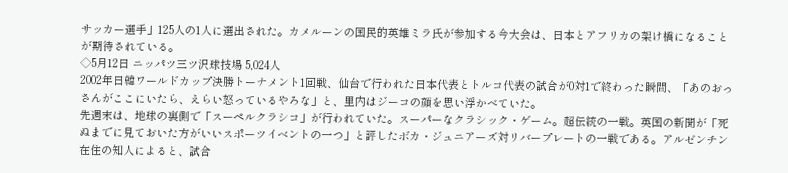サッカー選手」125人の1人に選出された。カメルーンの国民的英雄ミラ氏が参加する今大会は、日本とアフリカの架け橋になることが期待されている。
◇5月12日 ニッパツ三ツ沢球技場 5,024人
2002年日韓ワールドカップ決勝トーナメント1回戦、仙台で行われた日本代表とトルコ代表の試合が0対1で終わった瞬間、「あのおっさんがここにいたら、えらい怒っているやろな」と、里内はジーコの顔を思い浮かべていた。
先週末は、地球の裏側で「スーペルクラシコ」が行われていた。スーパーなクラシック・ゲーム。超伝統の一戦。英国の新聞が「死ぬまでに見ておいた方がいいスポーツイベントの一つ」と評したボカ・ジュニアーズ対リバープレートの一戦である。アルゼンチン在住の知人によると、試合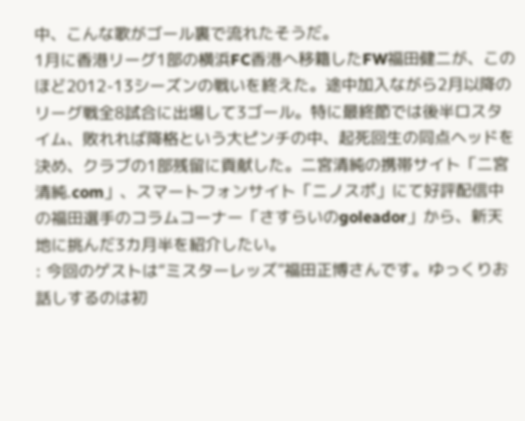中、こんな歌がゴール裏で流れたそうだ。
1月に香港リーグ1部の横浜FC香港へ移籍したFW福田健二が、このほど2012-13シーズンの戦いを終えた。途中加入ながら2月以降のリーグ戦全8試合に出場して3ゴール。特に最終節では後半ロスタイム、敗れれば降格という大ピンチの中、起死回生の同点ヘッドを決め、クラブの1部残留に貢献した。二宮清純の携帯サイト「二宮清純.com」、スマートフォンサイト「ニノスポ」にて好評配信中の福田選手のコラムコーナー「さすらいのgoleador」から、新天地に挑んだ3カ月半を紹介したい。
: 今回のゲストは“ミスターレッズ”福田正博さんです。ゆっくりお話しするのは初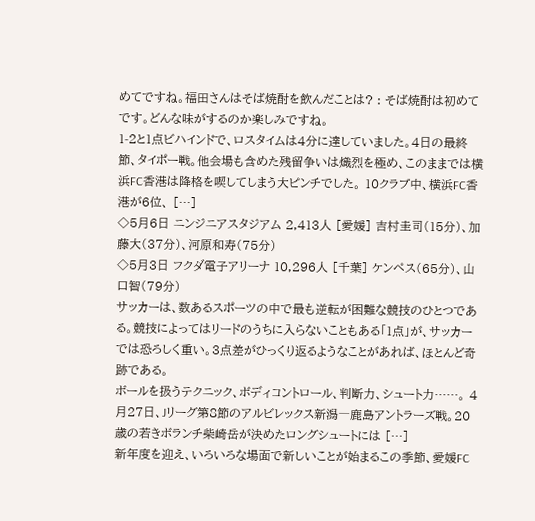めてですね。福田さんはそば焼酎を飲んだことは? : そば焼酎は初めてです。どんな味がするのか楽しみですね。
1-2と1点ビハインドで、ロスタイムは4分に達していました。4日の最終節、タイポー戦。他会場も含めた残留争いは熾烈を極め、このままでは横浜FC香港は降格を喫してしまう大ピンチでした。 10クラブ中、横浜FC香港が6位、 […]
◇5月6日 ニンジニアスタジアム 2,413人 [愛媛] 吉村圭司(15分)、加藤大(37分)、河原和寿(75分)
◇5月3日 フクダ電子アリーナ 10,296人 [千葉] ケンペス(65分)、山口智(79分)
サッカーは、数あるスポーツの中で最も逆転が困難な競技のひとつである。競技によってはリードのうちに入らないこともある「1点」が、サッカーでは恐ろしく重い。3点差がひっくり返るようなことがあれば、ほとんど奇跡である。
ボールを扱うテクニック、ボディコントロール、判断力、シュート力……。 4月27日、Jリーグ第8節のアルビレックス新潟―鹿島アントラーズ戦。20歳の若きボランチ柴崎岳が決めたロングシュートには […]
新年度を迎え、いろいろな場面で新しいことが始まるこの季節、愛媛FC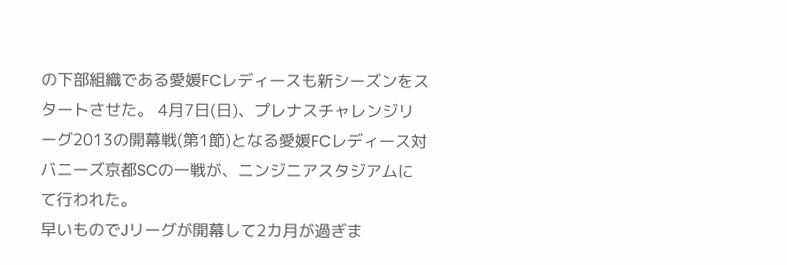の下部組織である愛媛FCレディースも新シーズンをスタートさせた。 4月7日(日)、プレナスチャレンジリーグ2013の開幕戦(第1節)となる愛媛FCレディース対バニーズ京都SCの一戦が、ニンジニアスタジアムにて行われた。
早いものでJリーグが開幕して2カ月が過ぎま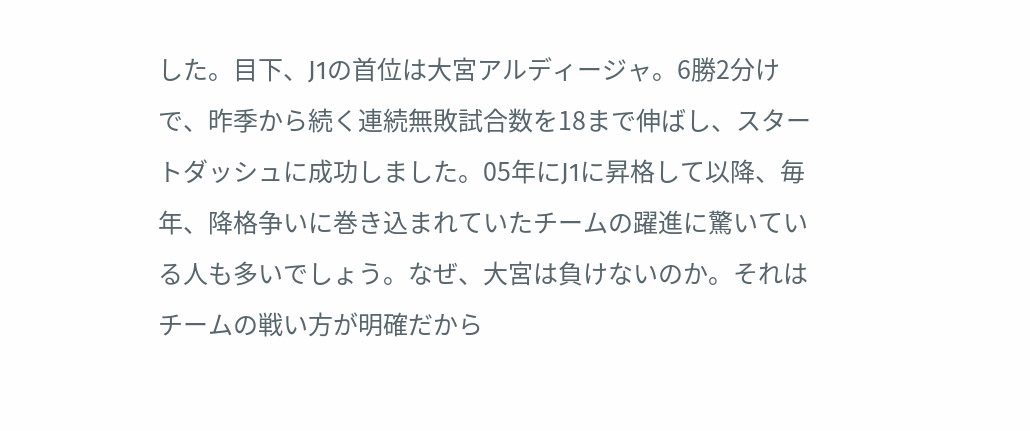した。目下、J1の首位は大宮アルディージャ。6勝2分けで、昨季から続く連続無敗試合数を18まで伸ばし、スタートダッシュに成功しました。05年にJ1に昇格して以降、毎年、降格争いに巻き込まれていたチームの躍進に驚いている人も多いでしょう。なぜ、大宮は負けないのか。それはチームの戦い方が明確だから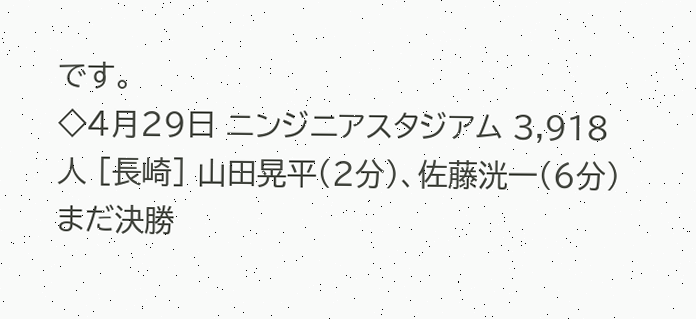です。
◇4月29日 ニンジニアスタジアム 3,918人 [長崎] 山田晃平(2分)、佐藤洸一(6分)
まだ決勝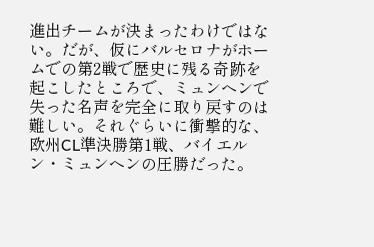進出チームが決まったわけではない。だが、仮にバルセロナがホームでの第2戦で歴史に残る奇跡を起こしたところで、ミュンヘンで失った名声を完全に取り戻すのは難しい。それぐらいに衝撃的な、欧州CL準決勝第1戦、バイエルン・ミュンヘンの圧勝だった。